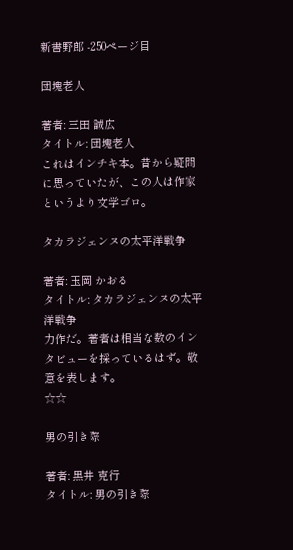新書野郎 -250ページ目

団塊老人

著者: 三田 誠広
タイトル: 団塊老人
これはインチキ本。昔から疑問に思っていたが、この人は作家というより文学ゴロ。

タカラジェンヌの太平洋戦争

著者: 玉岡 かおる
タイトル: タカラジェンヌの太平洋戦争
力作だ。著者は相当な数のインタビューを採っているはず。敬意を表します。
☆☆

男の引き際

著者: 黒井 克行
タイトル: 男の引き際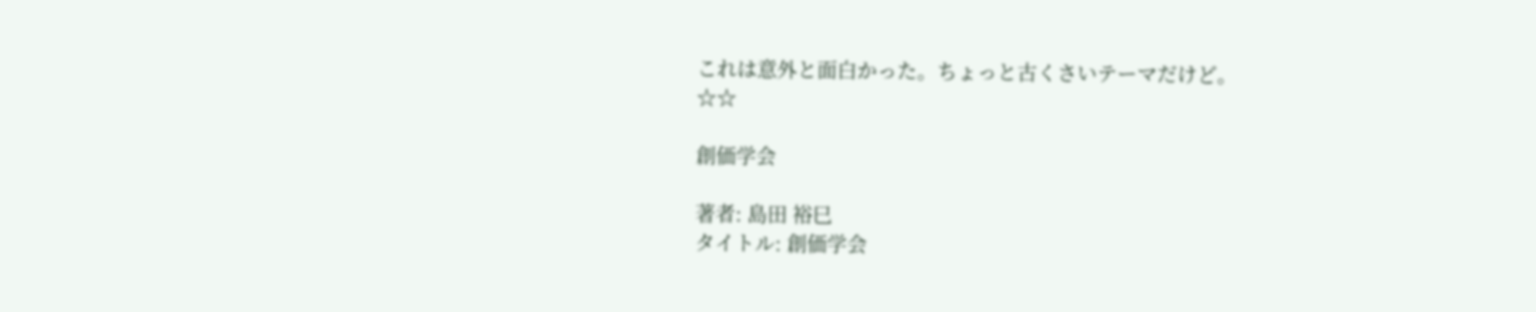これは意外と面白かった。ちょっと古くさいテーマだけど。
☆☆

創価学会

著者: 島田 裕巳
タイトル: 創価学会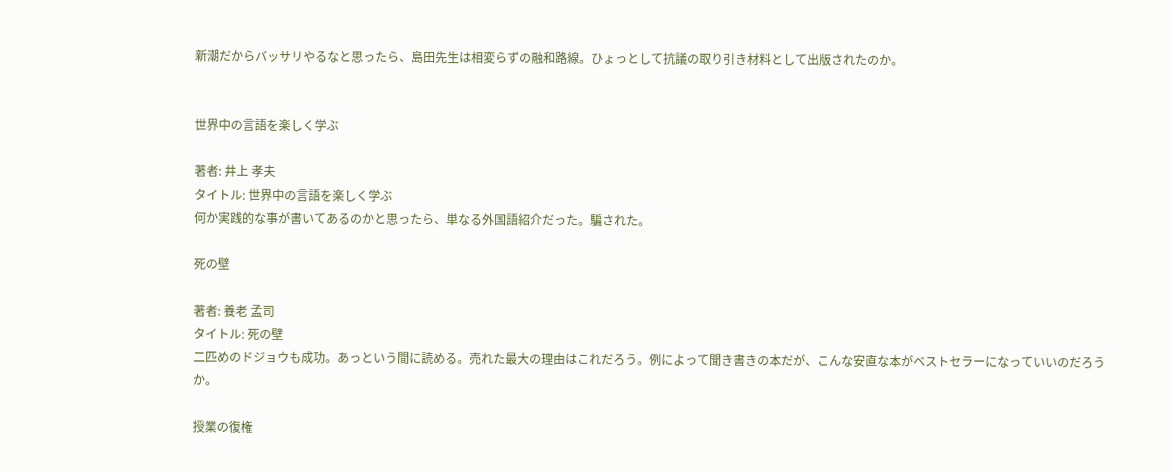新潮だからバッサリやるなと思ったら、島田先生は相変らずの融和路線。ひょっとして抗議の取り引き材料として出版されたのか。


世界中の言語を楽しく学ぶ

著者: 井上 孝夫
タイトル: 世界中の言語を楽しく学ぶ
何か実践的な事が書いてあるのかと思ったら、単なる外国語紹介だった。騙された。

死の壁

著者: 養老 孟司
タイトル: 死の壁
二匹めのドジョウも成功。あっという間に読める。売れた最大の理由はこれだろう。例によって聞き書きの本だが、こんな安直な本がベストセラーになっていいのだろうか。

授業の復権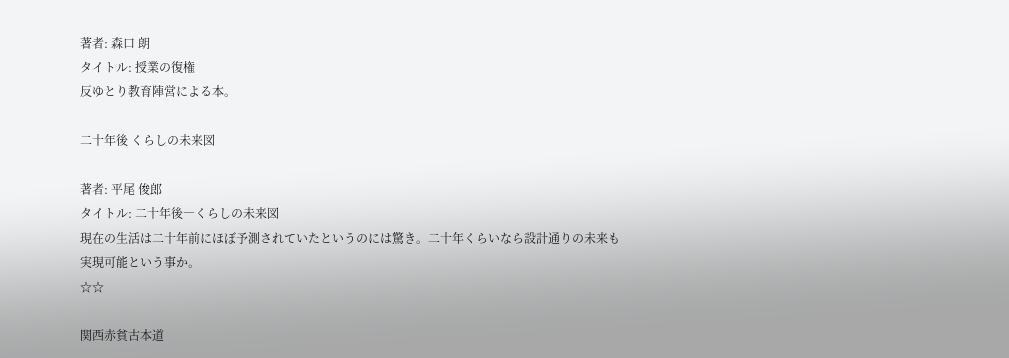著者: 森口 朗
タイトル: 授業の復権
反ゆとり教育陣営による本。

二十年後 くらしの未来図

著者: 平尾 俊郎
タイトル: 二十年後―くらしの未来図
現在の生活は二十年前にほぼ予測されていたというのには驚き。二十年くらいなら設計通りの未来も
実現可能という事か。
☆☆

関西赤貧古本道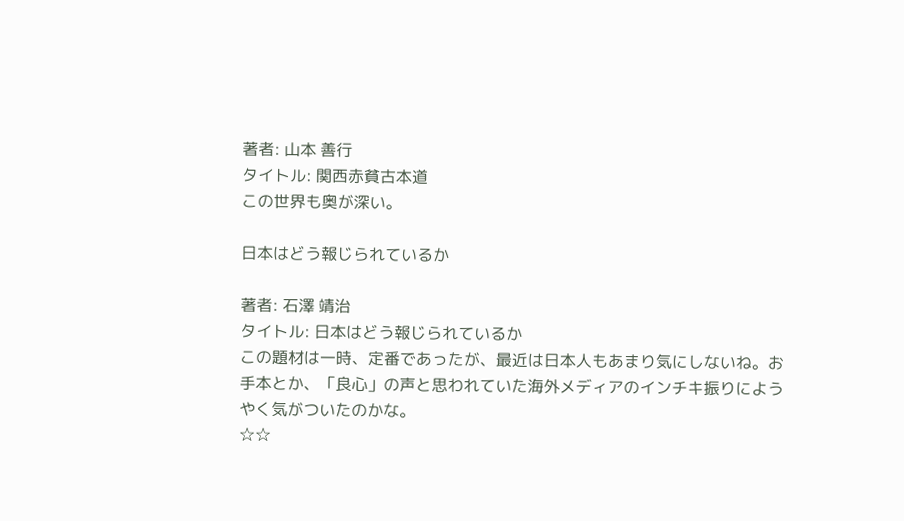著者: 山本 善行
タイトル: 関西赤貧古本道
この世界も奥が深い。

日本はどう報じられているか

著者: 石澤 靖治
タイトル: 日本はどう報じられているか
この題材は一時、定番であったが、最近は日本人もあまり気にしないね。お手本とか、「良心」の声と思われていた海外メディアのインチキ振りにようやく気がついたのかな。
☆☆